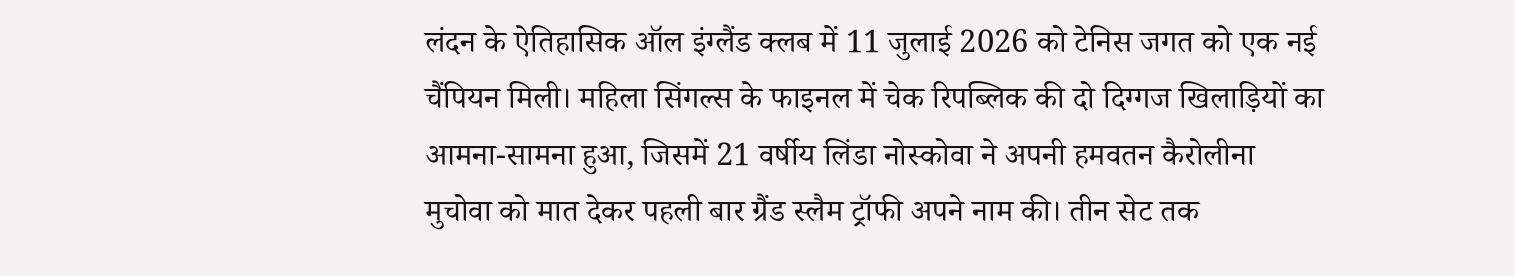लंदन के ऐतिहासिक ऑल इंग्लैंड क्लब में 11 जुलाई 2026 को टेनिस जगत को एक नई चैंपियन मिली। महिला सिंगल्स के फाइनल में चेक रिपब्लिक की दो दिग्गज खिलाड़ियों का आमना-सामना हुआ, जिसमें 21 वर्षीय लिंडा नोस्कोवा ने अपनी हमवतन कैरोलीना मुचोवा को मात देकर पहली बार ग्रैंड स्लैम ट्रॉफी अपने नाम की। तीन सेट तक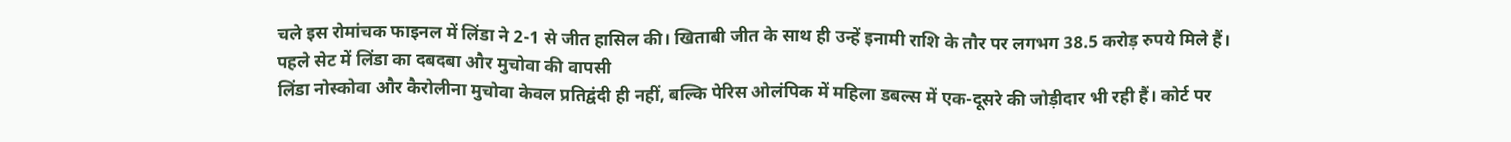चले इस रोमांचक फाइनल में लिंडा ने 2-1 से जीत हासिल की। खिताबी जीत के साथ ही उन्हें इनामी राशि के तौर पर लगभग 38.5 करोड़ रुपये मिले हैं।
पहले सेट में लिंडा का दबदबा और मुचोवा की वापसी
लिंडा नोस्कोवा और कैरोलीना मुचोवा केवल प्रतिद्वंदी ही नहीं, बल्कि पेरिस ओलंपिक में महिला डबल्स में एक-दूसरे की जोड़ीदार भी रही हैं। कोर्ट पर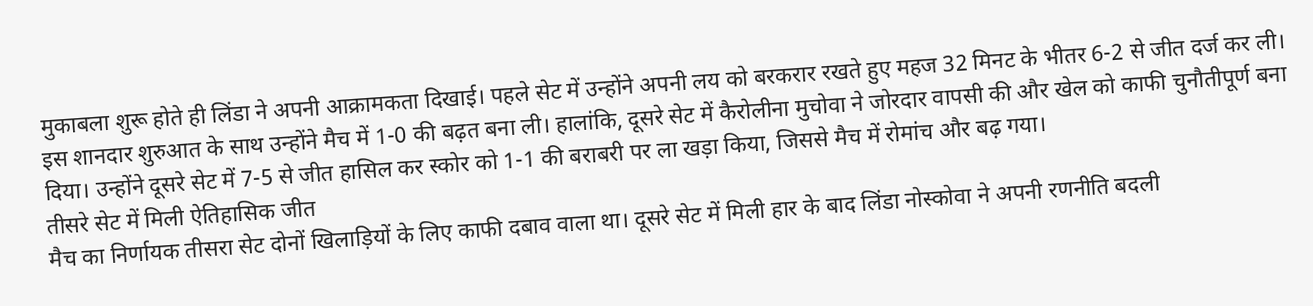मुकाबला शुरू होते ही लिंडा ने अपनी आक्रामकता दिखाई। पहले सेट में उन्होंने अपनी लय को बरकरार रखते हुए महज 32 मिनट के भीतर 6-2 से जीत दर्ज कर ली। इस शानदार शुरुआत के साथ उन्होंने मैच में 1-0 की बढ़त बना ली। हालांकि, दूसरे सेट में कैरोलीना मुचोवा ने जोरदार वापसी की और खेल को काफी चुनौतीपूर्ण बना दिया। उन्होंने दूसरे सेट में 7-5 से जीत हासिल कर स्कोर को 1-1 की बराबरी पर ला खड़ा किया, जिससे मैच में रोमांच और बढ़ गया।
तीसरे सेट में मिली ऐतिहासिक जीत
मैच का निर्णायक तीसरा सेट दोनों खिलाड़ियों के लिए काफी दबाव वाला था। दूसरे सेट में मिली हार के बाद लिंडा नोस्कोवा ने अपनी रणनीति बदली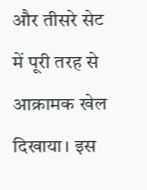और तीसरे सेट में पूरी तरह से आक्रामक खेल दिखाया। इस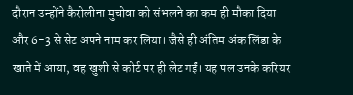दौरान उन्होंने कैरोलीना मुचोवा को संभलने का कम ही मौका दिया और 6-3 से सेट अपने नाम कर लिया। जैसे ही अंतिम अंक लिंडा के खाते में आया, वह खुशी से कोर्ट पर ही लेट गईं। यह पल उनके करियर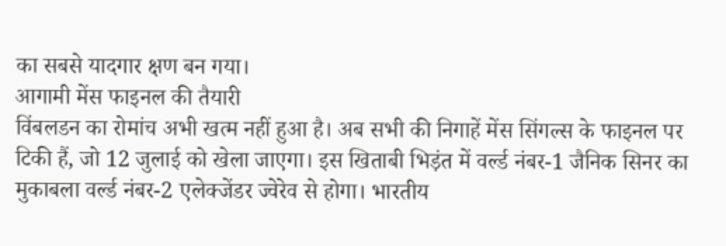का सबसे यादगार क्षण बन गया।
आगामी मेंस फाइनल की तैयारी
विंबलडन का रोमांच अभी खत्म नहीं हुआ है। अब सभी की निगाहें मेंस सिंगल्स के फाइनल पर टिकी हैं, जो 12 जुलाई को खेला जाएगा। इस खिताबी भिड़ंत में वर्ल्ड नंबर-1 जैनिक सिनर का मुकाबला वर्ल्ड नंबर-2 एलेक्जेंडर ज्वेरेव से होगा। भारतीय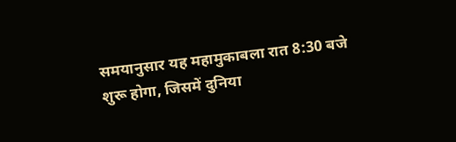समयानुसार यह महामुकाबला रात 8:30 बजे शुरू होगा, जिसमें दुनिया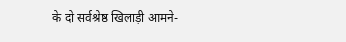के दो सर्वश्रेष्ठ खिलाड़ी आमने-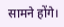सामने होंगे।